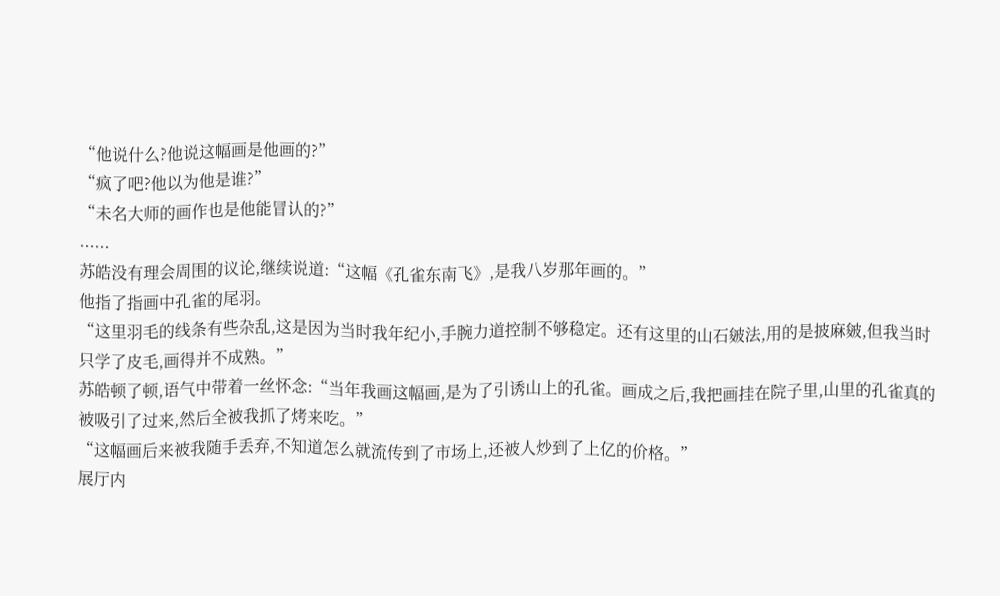“他说什么?他说这幅画是他画的?”
“疯了吧?他以为他是谁?”
“未名大师的画作也是他能冒认的?”
......
苏皓没有理会周围的议论,继续说道:“这幅《孔雀东南飞》,是我八岁那年画的。”
他指了指画中孔雀的尾羽。
“这里羽毛的线条有些杂乱,这是因为当时我年纪小,手腕力道控制不够稳定。还有这里的山石皴法,用的是披麻皴,但我当时只学了皮毛,画得并不成熟。”
苏皓顿了顿,语气中带着一丝怀念:“当年我画这幅画,是为了引诱山上的孔雀。画成之后,我把画挂在院子里,山里的孔雀真的被吸引了过来,然后全被我抓了烤来吃。”
“这幅画后来被我随手丢弃,不知道怎么就流传到了市场上,还被人炒到了上亿的价格。”
展厅内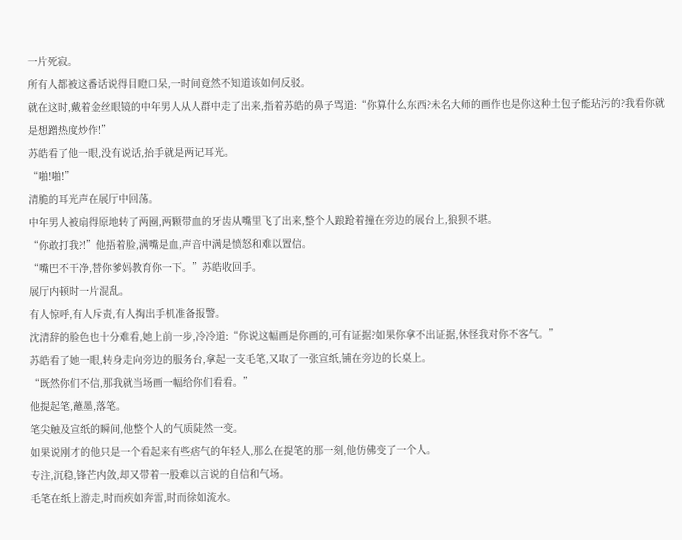一片死寂。
所有人都被这番话说得目瞪口呆,一时间竟然不知道该如何反驳。
就在这时,戴着金丝眼镜的中年男人从人群中走了出来,指着苏皓的鼻子骂道:“你算什么东西?未名大师的画作也是你这种土包子能玷污的?我看你就是想蹭热度炒作!”
苏皓看了他一眼,没有说话,抬手就是两记耳光。
“啪!啪!”
清脆的耳光声在展厅中回荡。
中年男人被扇得原地转了两圈,两颗带血的牙齿从嘴里飞了出来,整个人踉跄着撞在旁边的展台上,狼狈不堪。
“你敢打我?!”他捂着脸,满嘴是血,声音中满是愤怒和难以置信。
“嘴巴不干净,替你爹妈教育你一下。”苏皓收回手。
展厅内顿时一片混乱。
有人惊呼,有人斥责,有人掏出手机准备报警。
沈清辞的脸色也十分难看,她上前一步,冷冷道:“你说这幅画是你画的,可有证据?如果你拿不出证据,休怪我对你不客气。”
苏皓看了她一眼,转身走向旁边的服务台,拿起一支毛笔,又取了一张宣纸,铺在旁边的长桌上。
“既然你们不信,那我就当场画一幅给你们看看。”
他提起笔,蘸墨,落笔。
笔尖触及宣纸的瞬间,他整个人的气质陡然一变。
如果说刚才的他只是一个看起来有些痞气的年轻人,那么在提笔的那一刻,他仿佛变了一个人。
专注,沉稳,锋芒内敛,却又带着一股难以言说的自信和气场。
毛笔在纸上游走,时而疾如奔雷,时而徐如流水。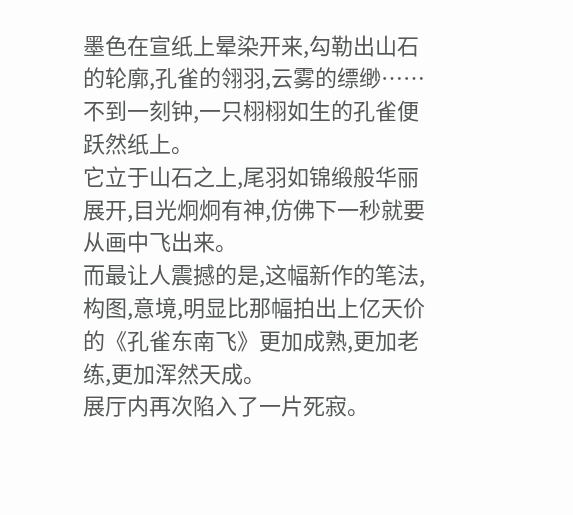墨色在宣纸上晕染开来,勾勒出山石的轮廓,孔雀的翎羽,云雾的缥缈……
不到一刻钟,一只栩栩如生的孔雀便跃然纸上。
它立于山石之上,尾羽如锦缎般华丽展开,目光炯炯有神,仿佛下一秒就要从画中飞出来。
而最让人震撼的是,这幅新作的笔法,构图,意境,明显比那幅拍出上亿天价的《孔雀东南飞》更加成熟,更加老练,更加浑然天成。
展厅内再次陷入了一片死寂。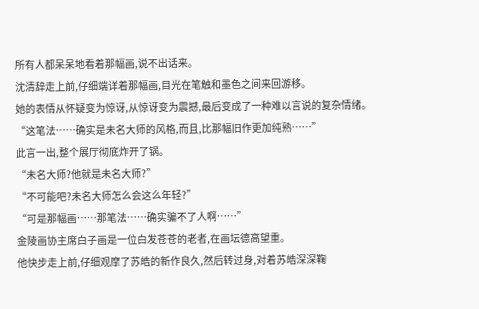所有人都呆呆地看着那幅画,说不出话来。
沈清辞走上前,仔细端详着那幅画,目光在笔触和墨色之间来回游移。
她的表情从怀疑变为惊讶,从惊讶变为震撼,最后变成了一种难以言说的复杂情绪。
“这笔法……确实是未名大师的风格,而且,比那幅旧作更加纯熟……”
此言一出,整个展厅彻底炸开了锅。
“未名大师?他就是未名大师?”
“不可能吧?未名大师怎么会这么年轻?”
“可是那幅画……那笔法……确实骗不了人啊……”
金陵画协主席白子画是一位白发苍苍的老者,在画坛德高望重。
他快步走上前,仔细观摩了苏皓的新作良久,然后转过身,对着苏皓深深鞠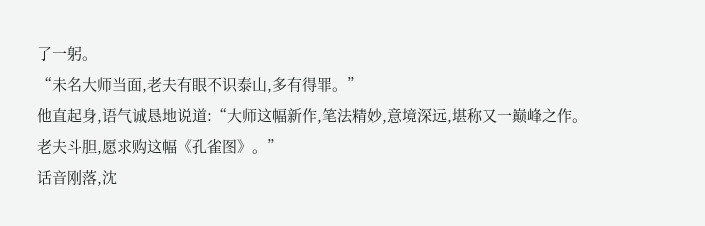了一躬。
“未名大师当面,老夫有眼不识泰山,多有得罪。”
他直起身,语气诚恳地说道:“大师这幅新作,笔法精妙,意境深远,堪称又一巅峰之作。
老夫斗胆,愿求购这幅《孔雀图》。”
话音刚落,沈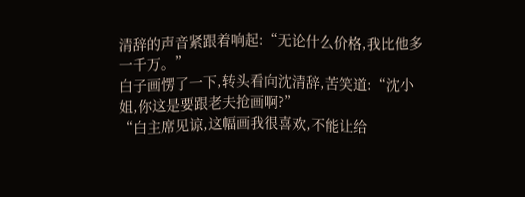清辞的声音紧跟着响起:“无论什么价格,我比他多一千万。”
白子画愣了一下,转头看向沈清辞,苦笑道:“沈小姐,你这是要跟老夫抢画啊?”
“白主席见谅,这幅画我很喜欢,不能让给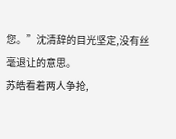您。”沈清辞的目光坚定,没有丝毫退让的意思。
苏皓看着两人争抢,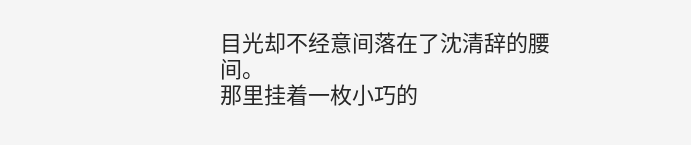目光却不经意间落在了沈清辞的腰间。
那里挂着一枚小巧的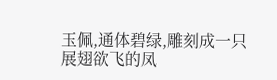玉佩,通体碧绿,雕刻成一只展翅欲飞的凤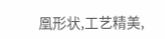凰形状,工艺精美,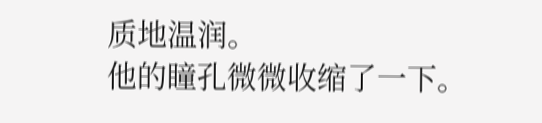质地温润。
他的瞳孔微微收缩了一下。